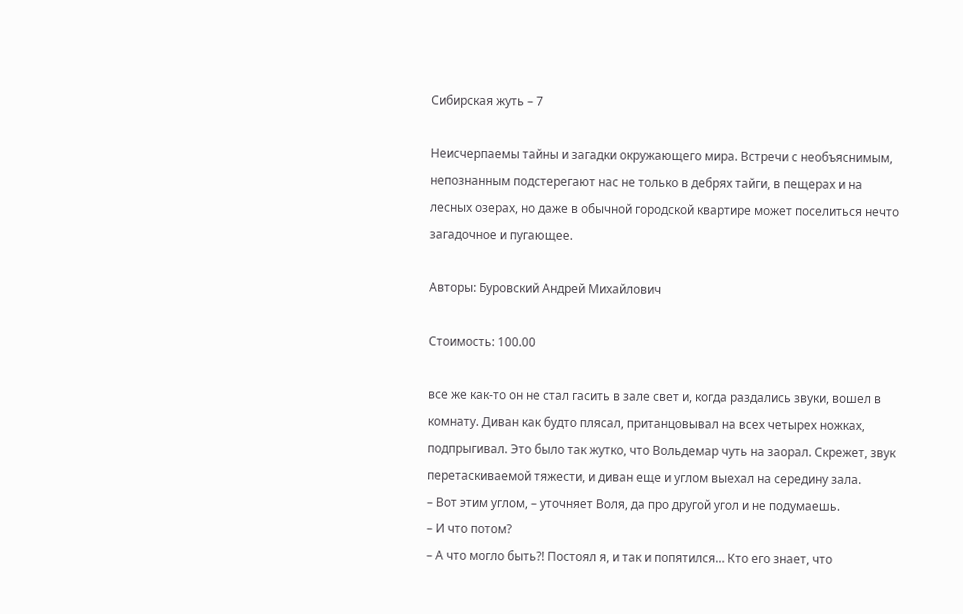Сибирская жуть – 7

Неисчерпаемы тайны и загадки окружающего мира. Встречи с необъяснимым, непознанным подстерегают нас не только в дебрях тайги, в пещерах и на лесных озерах, но даже в обычной городской квартире может поселиться нечто загадочное и пугающее.

Авторы: Буровский Андрей Михайлович

Стоимость: 100.00

все же как-то он не стал гасить в зале свет и, когда раздались звуки, вошел в комнату. Диван как будто плясал, пританцовывал на всех четырех ножках, подпрыгивал. Это было так жутко, что Вольдемар чуть на заорал. Скрежет, звук перетаскиваемой тяжести, и диван еще и углом выехал на середину зала.
– Вот этим углом, – уточняет Воля, да про другой угол и не подумаешь.
– И что потом?
– А что могло быть?! Постоял я, и так и попятился… Кто его знает, что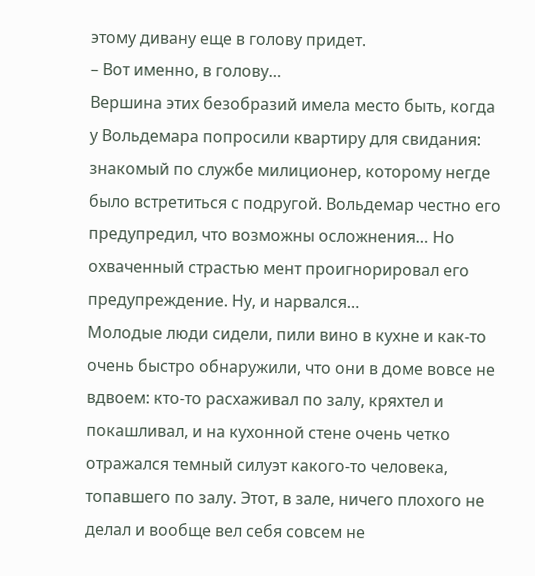этому дивану еще в голову придет.
– Вот именно, в голову…
Вершина этих безобразий имела место быть, когда у Вольдемара попросили квартиру для свидания: знакомый по службе милиционер, которому негде было встретиться с подругой. Вольдемар честно его предупредил, что возможны осложнения… Но охваченный страстью мент проигнорировал его предупреждение. Ну, и нарвался…
Молодые люди сидели, пили вино в кухне и как-то очень быстро обнаружили, что они в доме вовсе не вдвоем: кто-то расхаживал по залу, кряхтел и покашливал, и на кухонной стене очень четко отражался темный силуэт какого-то человека, топавшего по залу. Этот, в зале, ничего плохого не делал и вообще вел себя совсем не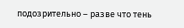подозрительно – разве что тень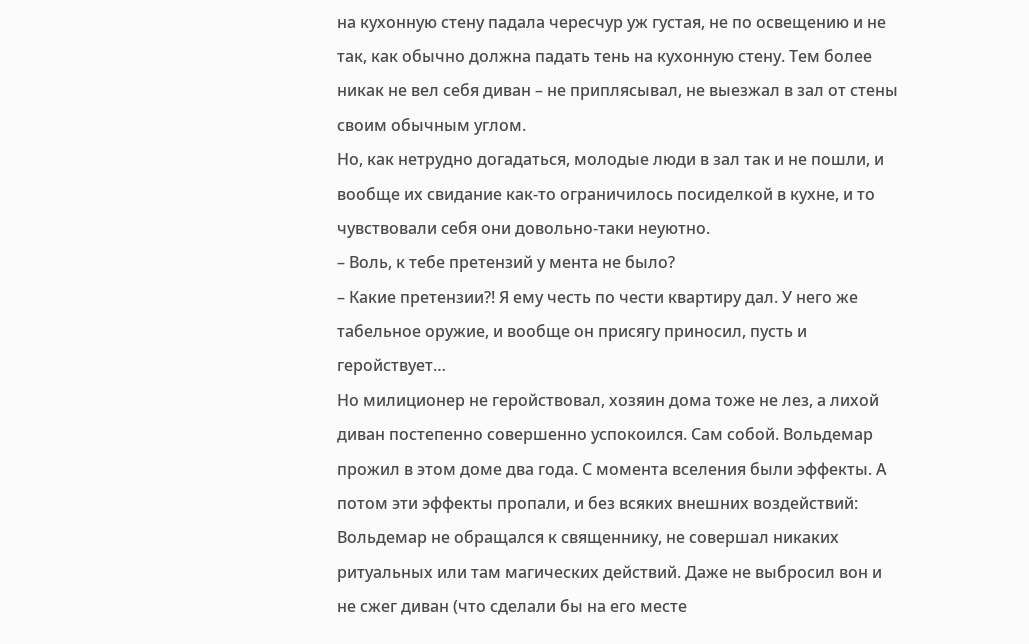на кухонную стену падала чересчур уж густая, не по освещению и не так, как обычно должна падать тень на кухонную стену. Тем более никак не вел себя диван – не приплясывал, не выезжал в зал от стены своим обычным углом.
Но, как нетрудно догадаться, молодые люди в зал так и не пошли, и вообще их свидание как-то ограничилось посиделкой в кухне, и то чувствовали себя они довольно-таки неуютно.
– Воль, к тебе претензий у мента не было?
– Какие претензии?! Я ему честь по чести квартиру дал. У него же табельное оружие, и вообще он присягу приносил, пусть и геройствует…
Но милиционер не геройствовал, хозяин дома тоже не лез, а лихой диван постепенно совершенно успокоился. Сам собой. Вольдемар прожил в этом доме два года. С момента вселения были эффекты. А потом эти эффекты пропали, и без всяких внешних воздействий: Вольдемар не обращался к священнику, не совершал никаких ритуальных или там магических действий. Даже не выбросил вон и не сжег диван (что сделали бы на его месте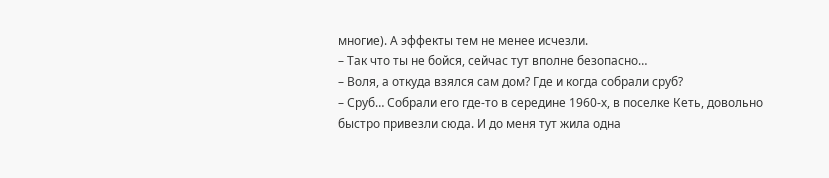многие). А эффекты тем не менее исчезли.
– Так что ты не бойся, сейчас тут вполне безопасно…
– Воля, а откуда взялся сам дом? Где и когда собрали сруб?
– Сруб… Собрали его где-то в середине 1960-х, в поселке Кеть, довольно быстро привезли сюда. И до меня тут жила одна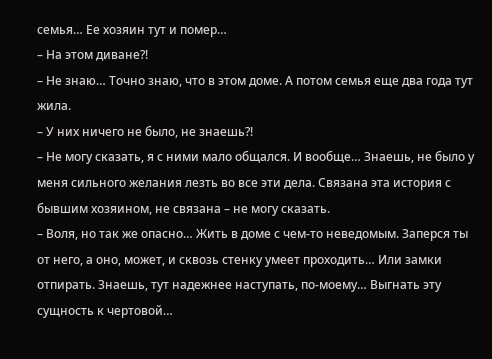семья… Ее хозяин тут и помер…
– На этом диване?!
– Не знаю… Точно знаю, что в этом доме. А потом семья еще два года тут жила.
– У них ничего не было, не знаешь?!
– Не могу сказать, я с ними мало общался. И вообще… Знаешь, не было у меня сильного желания лезть во все эти дела. Связана эта история с бывшим хозяином, не связана – не могу сказать.
– Воля, но так же опасно… Жить в доме с чем-то неведомым. Заперся ты от него, а оно, может, и сквозь стенку умеет проходить… Или замки отпирать. Знаешь, тут надежнее наступать, по-моему… Выгнать эту сущность к чертовой…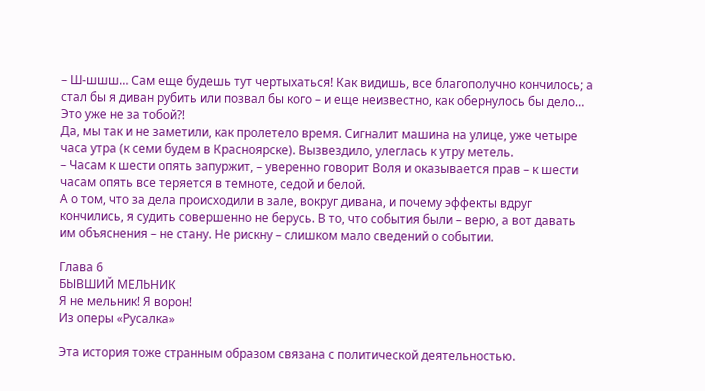– Ш-шшш… Сам еще будешь тут чертыхаться! Как видишь, все благополучно кончилось; а стал бы я диван рубить или позвал бы кого – и еще неизвестно, как обернулось бы дело… Это уже не за тобой?!
Да, мы так и не заметили, как пролетело время. Сигналит машина на улице, уже четыре часа утра (к семи будем в Красноярске). Вызвездило, улеглась к утру метель.
– Часам к шести опять запуржит, – уверенно говорит Воля и оказывается прав – к шести часам опять все теряется в темноте, седой и белой.
А о том, что за дела происходили в зале, вокруг дивана, и почему эффекты вдруг кончились, я судить совершенно не берусь. В то, что события были – верю, а вот давать им объяснения – не стану. Не рискну – слишком мало сведений о событии.

Глава 6
БЫВШИЙ МЕЛЬНИК
Я не мельник! Я ворон!
Из оперы «Русалка»

Эта история тоже странным образом связана с политической деятельностью.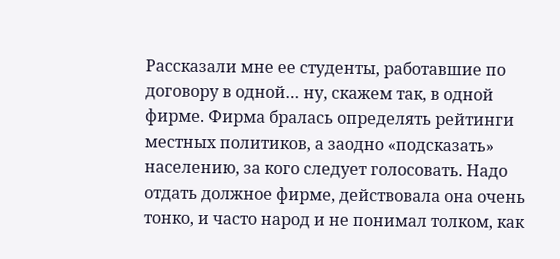Рассказали мне ее студенты, работавшие по договору в одной… ну, скажем так, в одной фирме. Фирма бралась определять рейтинги местных политиков, а заодно «подсказать» населению, за кого следует голосовать. Надо отдать должное фирме, действовала она очень тонко, и часто народ и не понимал толком, как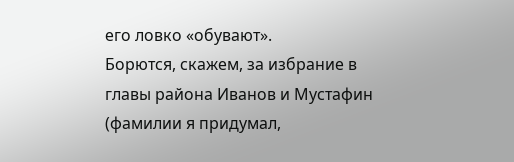его ловко «обувают».
Борются, скажем, за избрание в главы района Иванов и Мустафин (фамилии я придумал,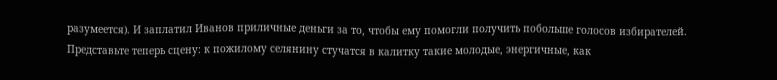разумеется). И заплатил Иванов приличные деньги за то, чтобы ему помогли получить побольше голосов избирателей. Представьте теперь сцену: к пожилому селянину стучатся в калитку такие молодые, энергичные, как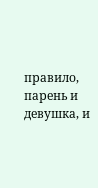правило, парень и девушка, и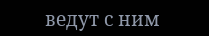ведут с ним